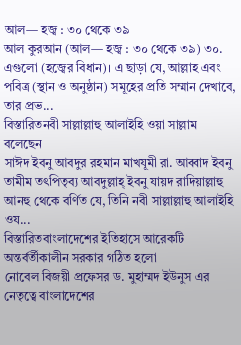আল— হজ্ব : ৩০ থেকে ৩৯
আল কুরআন (আল— হজ্ব : ৩০ থেকে ৩৯) ৩০. এগুলো (হজ্বের বিধান)। এ ছাড়া যে, আল্লাহ এবং পবিত্র (স্থান ও অনুষ্ঠান) সমূহের প্রতি সম্মান দেখাবে, তার প্রভ...
বিস্তারিতনবী সাল্লাল্লাহু আলাইহি ওয়া সাল্লাম বলেছেন
সাঈদ ইবনু আবদুর রহমান মাখযূমী রা. আব্বাদ ইবনু তামীম তৎপিতৃব্য আবদুল্লাহ্ ইবনু যায়দ রাদিয়াল্লাহু আনহু থেকে বর্ণিত যে, তিনি নবী সাল্লাল্লাহু আলাইহি ওয...
বিস্তারিতবাংলাদেশের ইতিহাসে আরেকটি অন্তর্বর্তীকালীন সরকার গঠিত হলো
নোবেল বিজয়ী প্রফেসর ড. মুহাম্মদ ইউনুস এর নেতৃত্বে বাংলাদেশের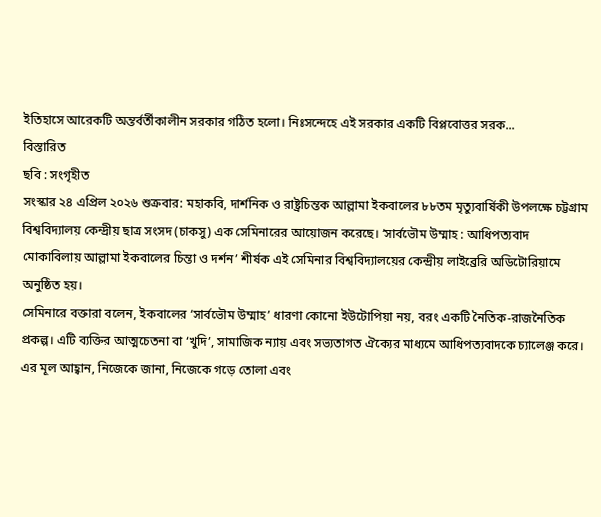ইতিহাসে আরেকটি অন্তর্বর্তীকালীন সরকার গঠিত হলো। নিঃসন্দেহে এই সরকার একটি বিপ্লবোত্তর সরক...
বিস্তারিত
ছবি : সংগৃহীত
সংস্কার ২৪ এপ্রিল ২০২৬ শুক্রবার: মহাকবি, দার্শনিক ও রাষ্ট্রচিন্তক আল্লামা ইকবালের ৮৮তম মৃত্যুবার্ষিকী উপলক্ষে চট্টগ্রাম বিশ্ববিদ্যালয় কেন্দ্রীয় ছাত্র সংসদ (চাকসু) এক সেমিনারের আয়োজন করেছে। ‘সার্বভৌম উম্মাহ : আধিপত্যবাদ মোকাবিলায় আল্লামা ইকবালের চিন্তা ও দর্শন’ শীর্ষক এই সেমিনার বিশ্ববিদ্যালয়ের কেন্দ্রীয় লাইব্রেরি অডিটোরিয়ামে অনুষ্ঠিত হয়।
সেমিনারে বক্তারা বলেন, ইকবালের ‘সার্বভৌম উম্মাহ’ ধারণা কোনো ইউটোপিয়া নয়, বরং একটি নৈতিক-রাজনৈতিক প্রকল্প। এটি ব্যক্তির আত্মচেতনা বা ‘খুদি’, সামাজিক ন্যায় এবং সভ্যতাগত ঐক্যের মাধ্যমে আধিপত্যবাদকে চ্যালেঞ্জ করে। এর মূল আহ্বান, নিজেকে জানা, নিজেকে গড়ে তোলা এবং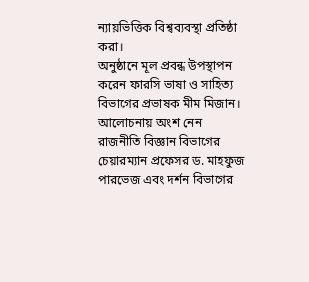ন্যায়ভিত্তিক বিশ্বব্যবস্থা প্রতিষ্ঠা করা।
অনুষ্ঠানে মূল প্রবন্ধ উপস্থাপন করেন ফারসি ভাষা ও সাহিত্য বিভাগের প্রভাষক মীম মিজান। আলোচনায় অংশ নেন রাজনীতি বিজ্ঞান বিভাগের চেয়ারম্যান প্রফেসর ড. মাহফুজ পারভেজ এবং দর্শন বিভাগের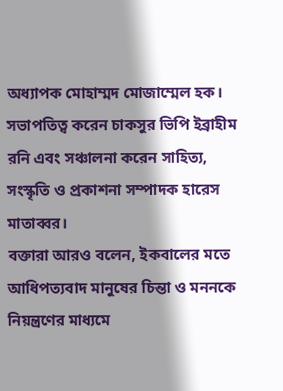অধ্যাপক মোহাম্মদ মোজাম্মেল হক। সভাপতিত্ব করেন চাকসুর ভিপি ইব্রাহীম রনি এবং সঞ্চালনা করেন সাহিত্য, সংস্কৃতি ও প্রকাশনা সম্পাদক হারেস মাতাব্বর।
বক্তারা আরও বলেন, ইকবালের মতে আধিপত্যবাদ মানুষের চিন্তা ও মননকে নিয়ন্ত্রণের মাধ্যমে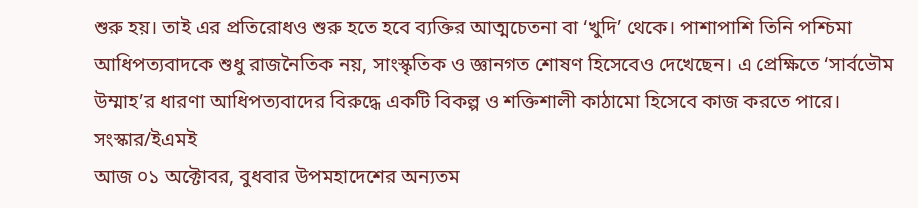শুরু হয়। তাই এর প্রতিরোধও শুরু হতে হবে ব্যক্তির আত্মচেতনা বা ‘খুদি’ থেকে। পাশাপাশি তিনি পশ্চিমা আধিপত্যবাদকে শুধু রাজনৈতিক নয়, সাংস্কৃতিক ও জ্ঞানগত শোষণ হিসেবেও দেখেছেন। এ প্রেক্ষিতে ‘সার্বভৌম উম্মাহ’র ধারণা আধিপত্যবাদের বিরুদ্ধে একটি বিকল্প ও শক্তিশালী কাঠামো হিসেবে কাজ করতে পারে।
সংস্কার/ইএমই
আজ ০১ অক্টোবর, বুধবার উপমহাদেশের অন্যতম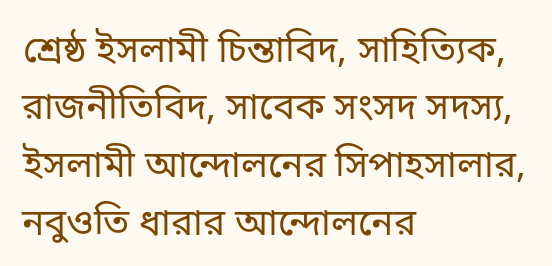শ্রেষ্ঠ ইসলামী চিন্তাবিদ, সাহিত্যিক, রাজনীতিবিদ, সাবেক সংসদ সদস্য, ইসলামী আন্দোলনের সিপাহসালার, নবুওতি ধারার আন্দোলনের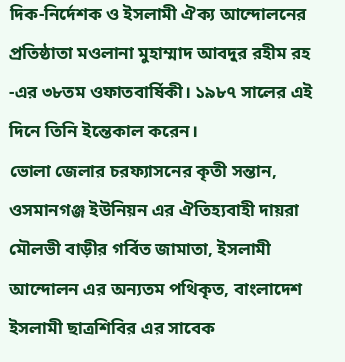দিক-নির্দেশক ও ইসলামী ঐক্য আন্দোলনের প্রতিষ্ঠাতা মওলানা মুহাম্মাদ আবদুর রহীম রহ -এর ৩৮তম ওফাতবার্ষিকী। ১৯৮৭ সালের এই দিনে তিনি ইন্তেকাল করেন।
ভোলা জেলার চরফ্যাসনের কৃতী সন্তান, ওসমানগঞ্জ ইউনিয়ন এর ঐতিহ্যবাহী দায়রা মৌলভী বাড়ীর গর্বিত জামাতা, ইসলামী আন্দোলন এর অন্যতম পথিকৃত, বাংলাদেশ ইসলামী ছাত্রশিবির এর সাবেক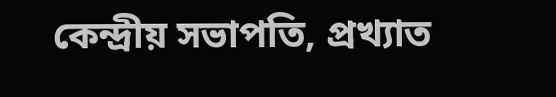কেন্দ্রীয় সভাপতি, প্রখ্যাত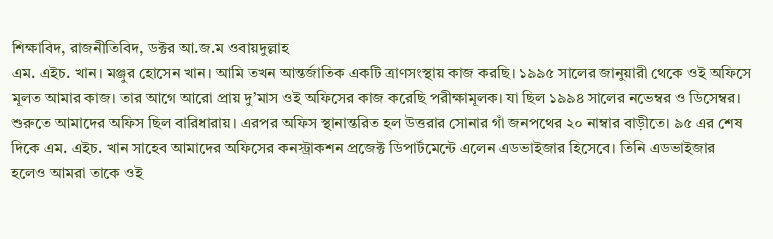শিক্ষাবিদ, রাজনীতিবিদ, ডক্টর আ.জ.ম ওবায়দুল্লাহ
এম. এইচ. খান। মঞ্জুর হোসেন খান। আমি তখন আন্তর্জাতিক একটি ত্রাণসংস্থায় কাজ করছি। ১৯৯৫ সালের জানুয়ারী থেকে ওই অফিসে মূলত আমার কাজ। তার আগে আরো প্রায় দু’মাস ওই অফিসের কাজ করেছি পরীক্ষামূলক। যা ছিল ১৯৯৪ সালের নভেম্বর ও ডিসেম্বর। শুরুতে আমাদের অফিস ছিল বারিধারায়। এরপর অফিস স্থানান্তরিত হল উত্তরার সোনার গাঁ জনপথের ২০ নাম্বার বাড়ীতে। ৯৫ এর শেষ দিকে এম. এইচ. খান সাহেব আমাদের অফিসের কনস্ট্রাকশন প্রজেক্ট ডিপার্টমেন্টে এলেন এডভাইজার হিসেবে। তিনি এডভাইজার হলেও আমরা তাকে ওই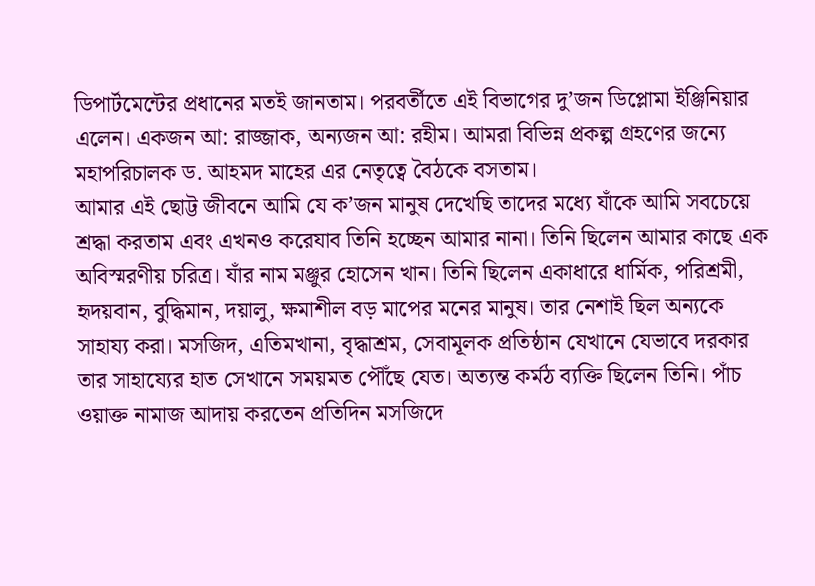ডিপার্টমেন্টের প্রধানের মতই জানতাম। পরবর্তীতে এই বিভাগের দু’জন ডিপ্লোমা ইঞ্জিনিয়ার এলেন। একজন আ: রাজ্জাক, অন্যজন আ: রহীম। আমরা বিভিন্ন প্রকল্প গ্রহণের জন্যে মহাপরিচালক ড. আহমদ মাহের এর নেতৃত্বে বৈঠকে বসতাম।
আমার এই ছোট্ট জীবনে আমি যে ক’জন মানুষ দেখেছি তাদের মধ্যে যাঁকে আমি সবচেয়ে শ্রদ্ধা করতাম এবং এখনও করেযাব তিনি হচ্ছেন আমার নানা। তিনি ছিলেন আমার কাছে এক অবিস্মরণীয় চরিত্র। যাঁর নাম মঞ্জুর হোসেন খান। তিনি ছিলেন একাধারে ধার্মিক, পরিশ্রমী, হৃদয়বান, বুদ্ধিমান, দয়ালু, ক্ষমাশীল বড় মাপের মনের মানুষ। তার নেশাই ছিল অন্যকে সাহায্য করা। মসজিদ, এতিমখানা, বৃদ্ধাশ্রম, সেবামূলক প্রতিষ্ঠান যেখানে যেভাবে দরকার তার সাহায্যের হাত সেখানে সময়মত পৌঁছে যেত। অত্যন্ত কর্মঠ ব্যক্তি ছিলেন তিনি। পাঁচ ওয়াক্ত নামাজ আদায় করতেন প্রতিদিন মসজিদে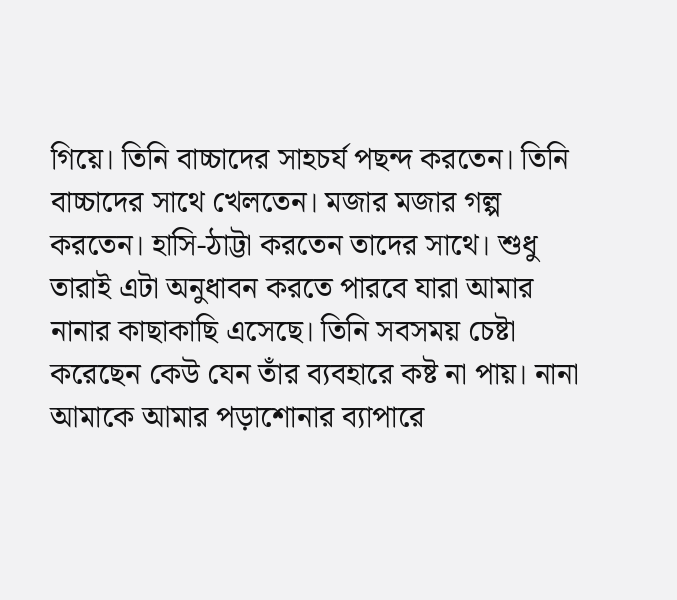গিয়ে। তিনি বাচ্চাদের সাহচর্য পছন্দ করতেন। তিনি বাচ্চাদের সাথে খেলতেন। মজার মজার গল্প করতেন। হাসি-ঠাট্টা করতেন তাদের সাথে। শুধু তারাই এটা অনুধাবন করতে পারবে যারা আমার নানার কাছাকাছি এসেছে। তিনি সবসময় চেষ্টা করেছেন কেউ যেন তাঁর ব্যবহারে কষ্ট না পায়। নানা আমাকে আমার পড়াশোনার ব্যাপারে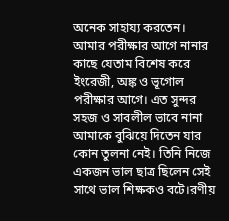অনেক সাহায্য করতেন। আমার পরীক্ষার আগে নানার কাছে যেতাম বিশেষ করে ইংরেজী, অঙ্ক ও ভূগোল পরীক্ষার আগে। এত সুন্দর সহজ ও সাবলীল ভাবে নানা আমাকে বুঝিয়ে দিতেন যার কোন তুলনা নেই। তিনি নিজে একজন ভাল ছাত্র ছিলেন সেই সাথে ভাল শিক্ষকও বটে।রণীয়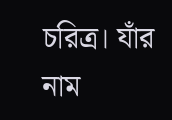চরিত্র। যাঁর নাম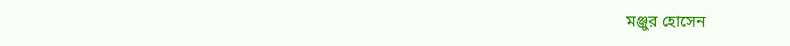মঞ্জুর হোসেন